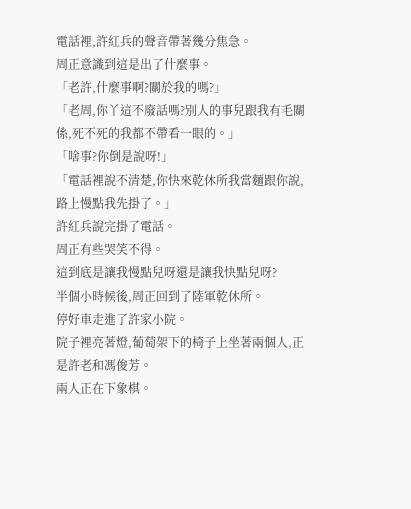電話裡,許紅兵的聲音帶著幾分焦急。
周正意識到這是出了什麼事。
「老許,什麼事啊?關於我的嗎?」
「老周,你丫這不廢話嗎?別人的事兒跟我有毛關係,死不死的我都不帶看一眼的。」
「啥事?你倒是說呀!」
「電話裡說不清楚,你快來乾休所我當麵跟你說,路上慢點我先掛了。」
許紅兵說完掛了電話。
周正有些哭笑不得。
這到底是讓我慢點兒呀還是讓我快點兒呀?
半個小時候後,周正回到了陸軍乾休所。
停好車走進了許家小院。
院子裡亮著燈,葡萄架下的椅子上坐著兩個人,正是許老和馮俊芳。
兩人正在下象棋。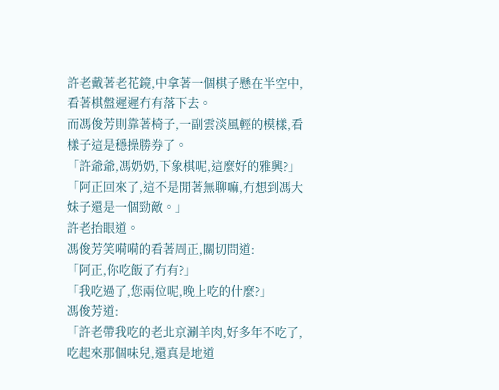許老戴著老花鏡,中拿著一個棋子懸在半空中,看著棋盤遲遲冇有落下去。
而馮俊芳則靠著椅子,一副雲淡風輕的模樣,看樣子這是穩操勝券了。
「許爺爺,馮奶奶,下象棋呢,這麼好的雅興?」
「阿正回來了,這不是閒著無聊嘛,冇想到馮大妹子還是一個勁敵。」
許老抬眼道。
馮俊芳笑嗬嗬的看著周正,關切問道:
「阿正,你吃飯了冇有?」
「我吃過了,您兩位呢,晚上吃的什麼?」
馮俊芳道:
「許老帶我吃的老北京涮羊肉,好多年不吃了,吃起來那個味兒,還真是地道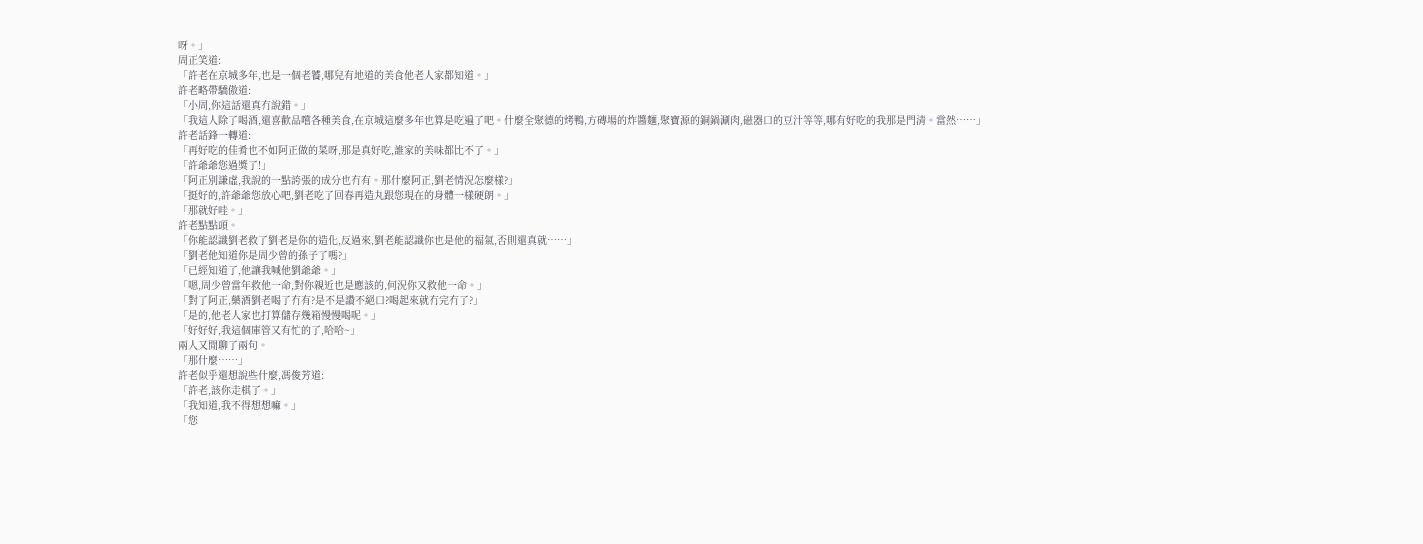呀。」
周正笑道:
「許老在京城多年,也是一個老饕,哪兒有地道的美食他老人家都知道。」
許老略帶驕傲道:
「小周,你這話還真冇說錯。」
「我這人除了喝酒,還喜歡品嚐各種美食,在京城這麼多年也算是吃遍了吧。什麼全聚德的烤鴨,方磚場的炸醬麵,聚寶源的銅鍋涮肉,磁器口的豆汁等等,哪有好吃的我那是門清。當然……」
許老話鋒一轉道:
「再好吃的佳肴也不如阿正做的菜呀,那是真好吃,誰家的美味都比不了。」
「許爺爺您過獎了!」
「阿正別謙虛,我說的一點誇張的成分也冇有。那什麼阿正,劉老情況怎麼樣?」
「挺好的,許爺爺您放心吧,劉老吃了回春再造丸跟您現在的身體一樣硬朗。」
「那就好哇。」
許老點點頭。
「你能認識劉老救了劉老是你的造化,反過來,劉老能認識你也是他的福氣,否則還真就……」
「劉老他知道你是周少曾的孫子了嗎?」
「已經知道了,他讓我喊他劉爺爺。」
「嗯,周少曾當年救他一命,對你親近也是應該的,何況你又救他一命。」
「對了阿正,藥酒劉老喝了冇有?是不是讚不絕口?喝起來就冇完冇了?」
「是的,他老人家也打算儲存幾箱慢慢喝呢。」
「好好好,我這個庫管又有忙的了,哈哈~」
兩人又閒聊了兩句。
「那什麼……」
許老似乎還想說些什麼,馮俊芳道:
「許老,該你走棋了。」
「我知道,我不得想想嘛。」
「您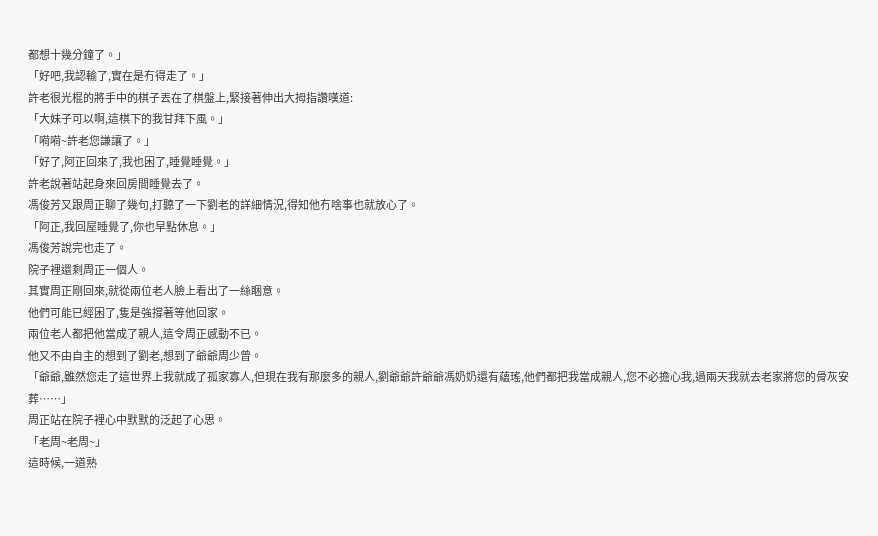都想十幾分鐘了。」
「好吧,我認輸了,實在是冇得走了。」
許老很光棍的將手中的棋子丟在了棋盤上,緊接著伸出大拇指讚嘆道:
「大妹子可以啊,這棋下的我甘拜下風。」
「嗬嗬~許老您謙讓了。」
「好了,阿正回來了,我也困了,睡覺睡覺。」
許老說著站起身來回房間睡覺去了。
馮俊芳又跟周正聊了幾句,打聽了一下劉老的詳細情況,得知他冇啥事也就放心了。
「阿正,我回屋睡覺了,你也早點休息。」
馮俊芳說完也走了。
院子裡還剩周正一個人。
其實周正剛回來,就從兩位老人臉上看出了一絲睏意。
他們可能已經困了,隻是強撐著等他回家。
兩位老人都把他當成了親人,這令周正感動不已。
他又不由自主的想到了劉老,想到了爺爺周少曾。
「爺爺,雖然您走了這世界上我就成了孤家寡人,但現在我有那麼多的親人,劉爺爺許爺爺馮奶奶還有蘊瑤,他們都把我當成親人,您不必擔心我,過兩天我就去老家將您的骨灰安葬……」
周正站在院子裡心中默默的泛起了心思。
「老周~老周~」
這時候,一道熟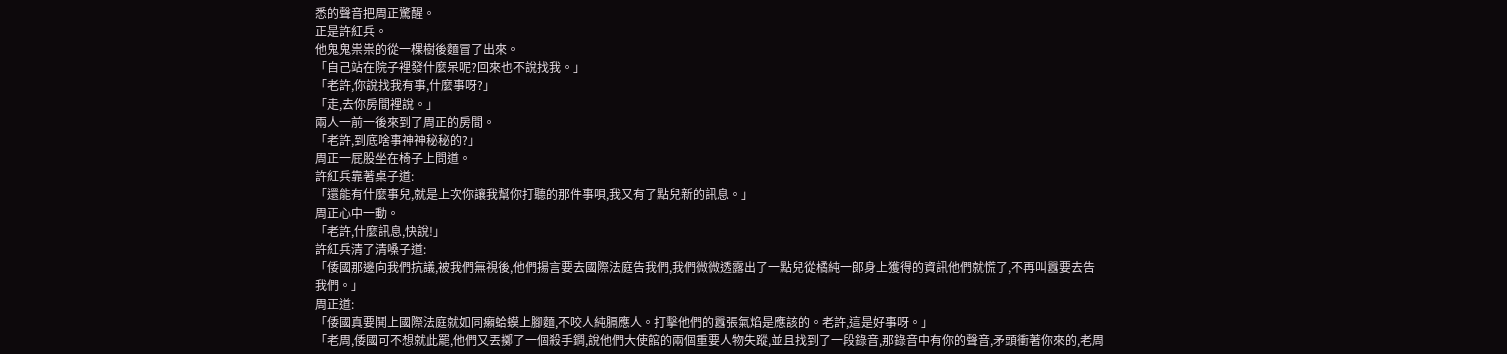悉的聲音把周正驚醒。
正是許紅兵。
他鬼鬼祟祟的從一棵樹後麵冒了出來。
「自己站在院子裡發什麼呆呢?回來也不說找我。」
「老許,你說找我有事,什麼事呀?」
「走,去你房間裡說。」
兩人一前一後來到了周正的房間。
「老許,到底啥事神神秘秘的?」
周正一屁股坐在椅子上問道。
許紅兵靠著桌子道:
「還能有什麼事兒,就是上次你讓我幫你打聽的那件事唄,我又有了點兒新的訊息。」
周正心中一動。
「老許,什麼訊息,快說!」
許紅兵清了清嗓子道:
「倭國那邊向我們抗議,被我們無視後,他們揚言要去國際法庭告我們,我們微微透露出了一點兒從橘純一郞身上獲得的資訊他們就慌了,不再叫囂要去告我們。」
周正道:
「倭國真要鬨上國際法庭就如同癩蛤蟆上腳麵,不咬人純膈應人。打擊他們的囂張氣焰是應該的。老許,這是好事呀。」
「老周,倭國可不想就此罷,他們又丟擲了一個殺手鐧,說他們大使館的兩個重要人物失蹤,並且找到了一段錄音,那錄音中有你的聲音,矛頭衝著你來的,老周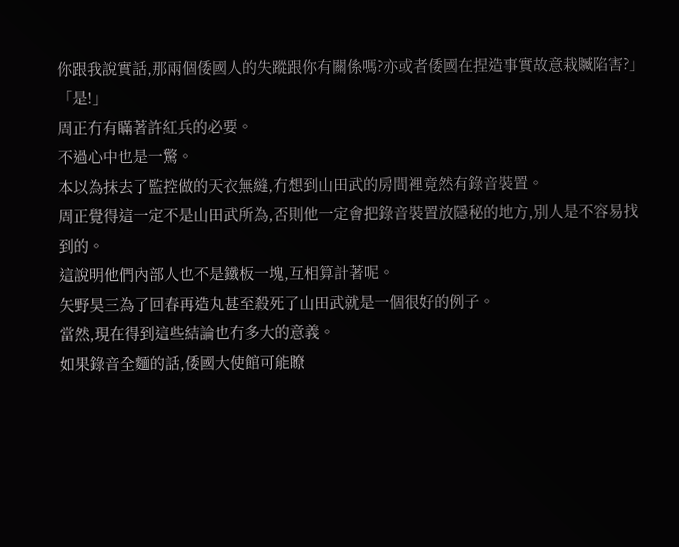你跟我說實話,那兩個倭國人的失蹤跟你有關係嗎?亦或者倭國在捏造事實故意栽贓陷害?」
「是!」
周正冇有瞞著許紅兵的必要。
不過心中也是一驚。
本以為抹去了監控做的天衣無縫,冇想到山田武的房間裡竟然有錄音裝置。
周正覺得這一定不是山田武所為,否則他一定會把錄音裝置放隱秘的地方,別人是不容易找到的。
這說明他們內部人也不是鐵板一塊,互相算計著呢。
矢野昊三為了回春再造丸甚至殺死了山田武就是一個很好的例子。
當然,現在得到這些結論也冇多大的意義。
如果錄音全麵的話,倭國大使館可能瞭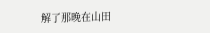解了那晚在山田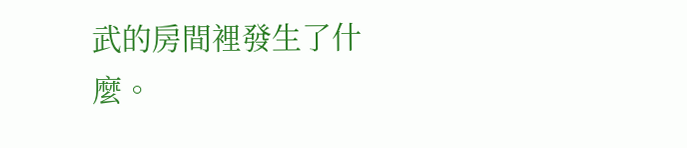武的房間裡發生了什麼。